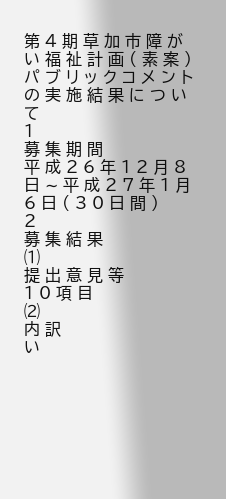第 4 期 草 加 市 障 が い 福 祉 計 画 ( 素 案 ) パ ブ リ ッ ク コ メ ン ト の 実 施 結 果 に つ い て
1
募 集 期 間
平 成 2 6 年 1 2 月 8 日 ∼ 平 成 2 7 年 1 月 6 日 ( 3 0 日 間 )
2
募 集 結 果
⑴
提 出 意 見 等
1 0 項 目
⑵
内 訳
い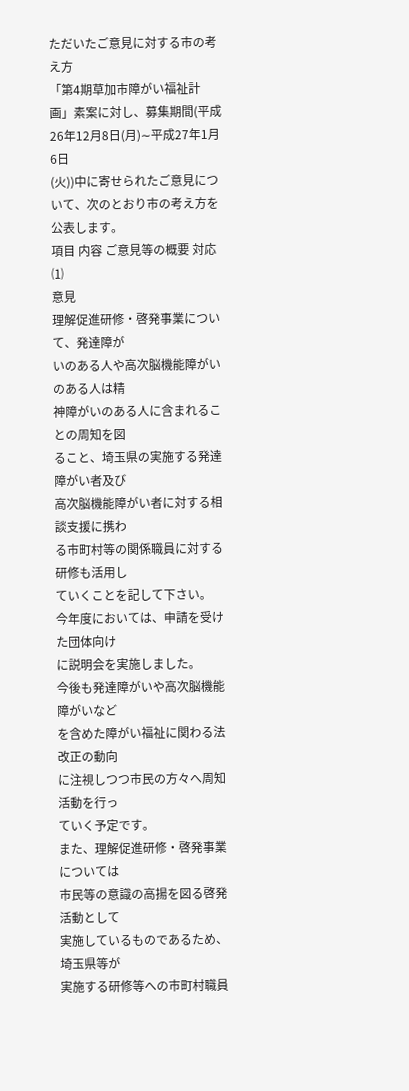ただいたご意見に対する市の考え方
「第4期草加市障がい福祉計画」素案に対し、募集期間(平成26年12月8日(月)∼平成27年1月6日
(火))中に寄せられたご意見について、次のとおり市の考え方を公表します。
項目 内容 ご意見等の概要 対応
⑴
意見
理解促進研修・啓発事業について、発達障が
いのある人や高次脳機能障がいのある人は精
神障がいのある人に含まれることの周知を図
ること、埼玉県の実施する発達障がい者及び
高次脳機能障がい者に対する相談支援に携わ
る市町村等の関係職員に対する研修も活用し
ていくことを記して下さい。
今年度においては、申請を受けた団体向け
に説明会を実施しました。
今後も発達障がいや高次脳機能障がいなど
を含めた障がい福祉に関わる法改正の動向
に注視しつつ市民の方々へ周知活動を行っ
ていく予定です。
また、理解促進研修・啓発事業については
市民等の意識の高揚を図る啓発活動として
実施しているものであるため、埼玉県等が
実施する研修等への市町村職員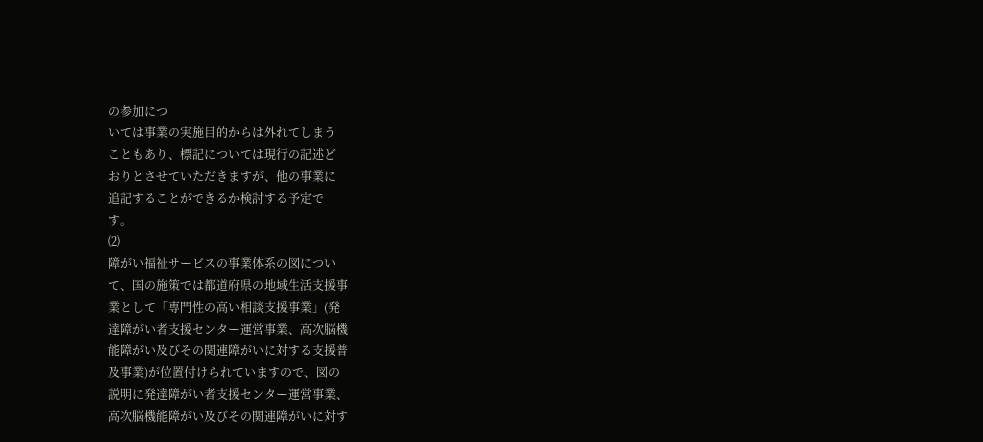の参加につ
いては事業の実施目的からは外れてしまう
こともあり、標記については現行の記述ど
おりとさせていただきますが、他の事業に
追記することができるか検討する予定で
す。
⑵
障がい福祉サービスの事業体系の図につい
て、国の施策では都道府県の地域生活支援事
業として「専門性の高い相談支援事業」(発
達障がい者支援センター運営事業、高次脳機
能障がい及びその関連障がいに対する支援普
及事業)が位置付けられていますので、図の
説明に発達障がい者支援センター運営事業、
高次脳機能障がい及びその関連障がいに対す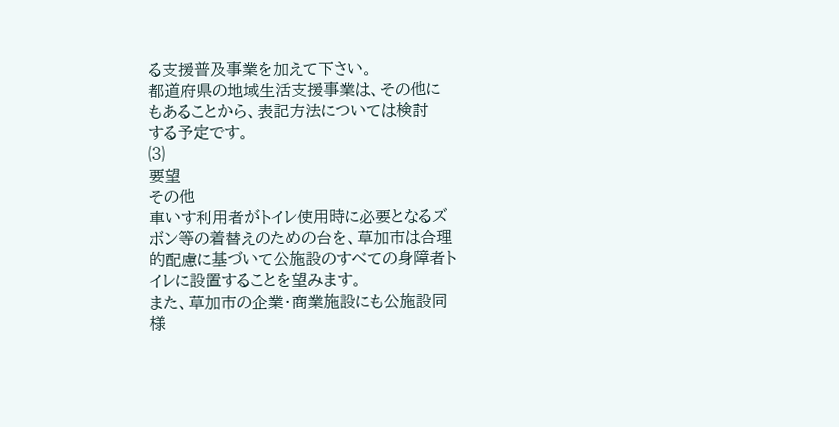る支援普及事業を加えて下さい。
都道府県の地域生活支援事業は、その他に
もあることから、表記方法については検討
する予定です。
⑶
要望
その他
車いす利用者がトイレ使用時に必要となるズ
ボン等の着替えのための台を、草加市は合理
的配慮に基づいて公施設のすべての身障者ト
イレに設置することを望みます。
また、草加市の企業・商業施設にも公施設同
様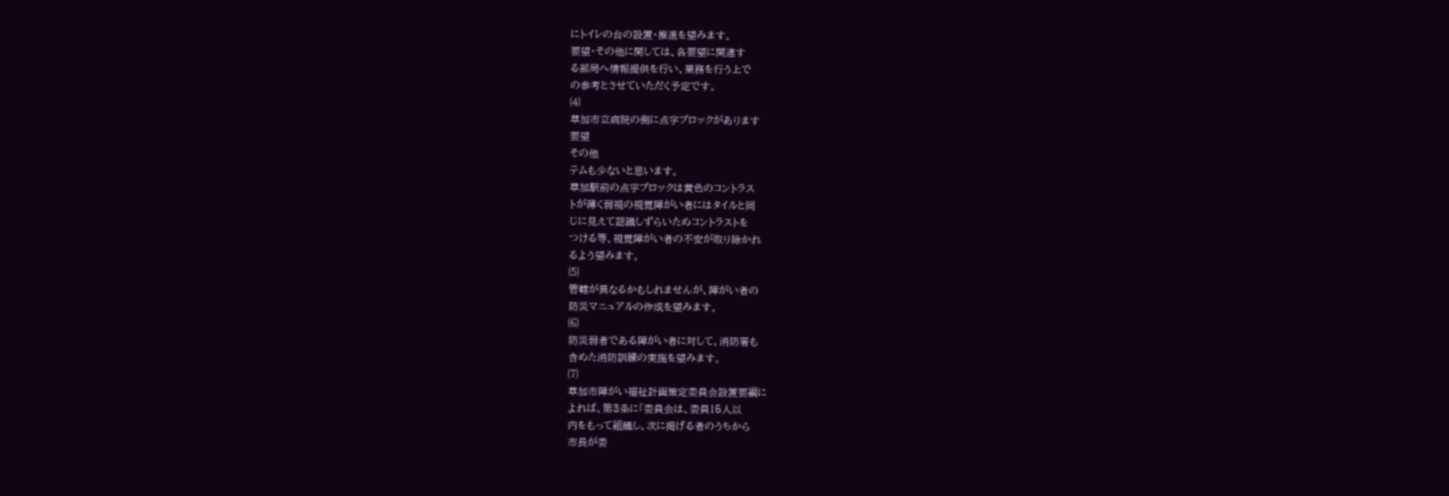にトイレの台の設置・推進を望みます。
要望・その他に関しては、各要望に関連す
る部局へ情報提供を行い、業務を行う上で
の参考とさせていただく予定です。
⑷
草加市立病院の側に点字ブロックがあります
要望
その他
テムも少ないと思います。
草加駅前の点字ブロックは黄色のコントラス
トが薄く弱視の視覚障がい者にはタイルと同
じに見えて認識しずらいためコントラストを
つける等、視覚障がい者の不安が取り除かれ
るよう望みます。
⑸
管轄が異なるかもしれませんが、障がい者の
防災マニュアルの作成を望みます。
⑹
防災弱者である障がい者に対して、消防署も
含めた消防訓練の実施を望みます。
⑺
草加市障がい福祉計画策定委員会設置要綱に
よれば、第3条に「委員会は、委員15人以
内をもって組織し、次に掲げる者のうちから
市長が委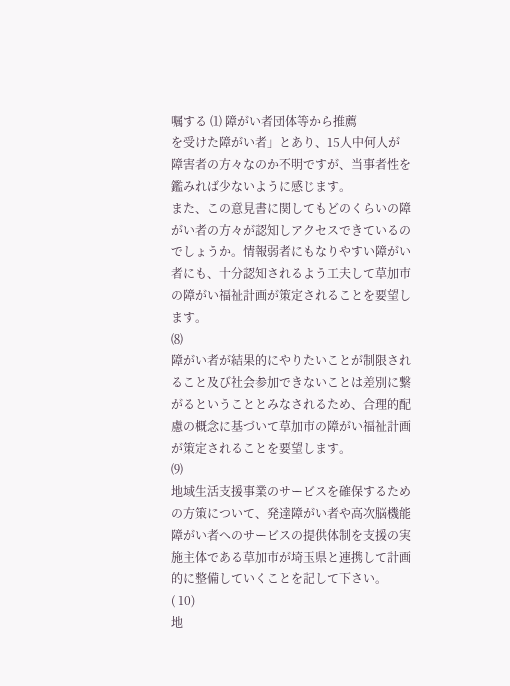嘱する ⑴ 障がい者団体等から推薦
を受けた障がい者」とあり、15人中何人が
障害者の方々なのか不明ですが、当事者性を
鑑みれば少ないように感じます。
また、この意見書に関してもどのくらいの障
がい者の方々が認知しアクセスできているの
でしょうか。情報弱者にもなりやすい障がい
者にも、十分認知されるよう工夫して草加市
の障がい福祉計画が策定されることを要望し
ます。
⑻
障がい者が結果的にやりたいことが制限され
ること及び社会参加できないことは差別に繋
がるということとみなされるため、合理的配
慮の概念に基づいて草加市の障がい福祉計画
が策定されることを要望します。
⑼
地域生活支援事業のサービスを確保するため
の方策について、発達障がい者や高次脳機能
障がい者へのサービスの提供体制を支援の実
施主体である草加市が埼玉県と連携して計画
的に整備していくことを記して下さい。
( 10)
地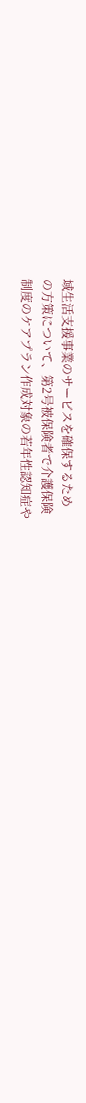域生活支援事業のサービスを確保するため
の方策について、第2号被保険者で介護保険
制度のケアプラン作成対象の若年性認知症や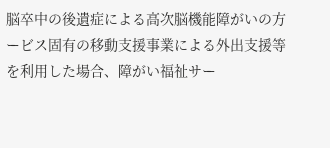脳卒中の後遺症による高次脳機能障がいの方
ービス固有の移動支援事業による外出支援等
を利用した場合、障がい福祉サー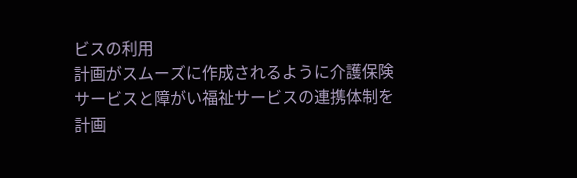ビスの利用
計画がスムーズに作成されるように介護保険
サービスと障がい福祉サービスの連携体制を
計画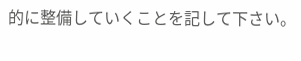的に整備していくことを記して下さい。